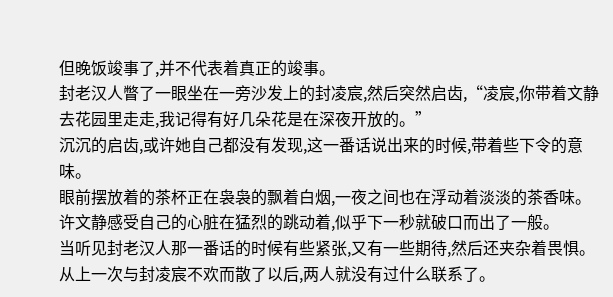但晚饭竣事了,并不代表着真正的竣事。
封老汉人瞥了一眼坐在一旁沙发上的封凌宸,然后突然启齿,“凌宸,你带着文静去花园里走走,我记得有好几朵花是在深夜开放的。”
沉沉的启齿,或许她自己都没有发现,这一番话说出来的时候,带着些下令的意味。
眼前摆放着的茶杯正在袅袅的飘着白烟,一夜之间也在浮动着淡淡的茶香味。
许文静感受自己的心脏在猛烈的跳动着,似乎下一秒就破口而出了一般。
当听见封老汉人那一番话的时候有些紧张,又有一些期待,然后还夹杂着畏惧。
从上一次与封凌宸不欢而散了以后,两人就没有过什么联系了。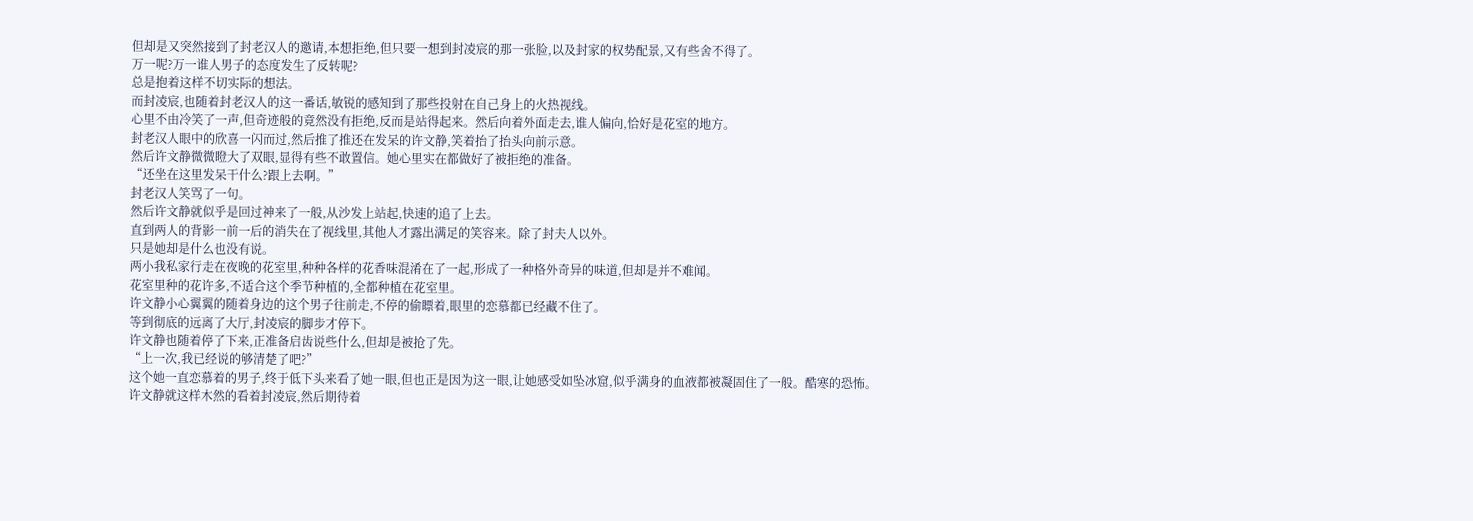但却是又突然接到了封老汉人的邀请,本想拒绝,但只要一想到封凌宸的那一张脸,以及封家的权势配景,又有些舍不得了。
万一呢?万一谁人男子的态度发生了反转呢?
总是抱着这样不切实际的想法。
而封凌宸,也随着封老汉人的这一番话,敏锐的感知到了那些投射在自己身上的火热视线。
心里不由冷笑了一声,但奇迹般的竟然没有拒绝,反而是站得起来。然后向着外面走去,谁人偏向,恰好是花室的地方。
封老汉人眼中的欣喜一闪而过,然后推了推还在发呆的许文静,笑着抬了抬头向前示意。
然后许文静微微瞪大了双眼,显得有些不敢置信。她心里实在都做好了被拒绝的准备。
“还坐在这里发呆干什么?跟上去啊。”
封老汉人笑骂了一句。
然后许文静就似乎是回过神来了一般,从沙发上站起,快速的追了上去。
直到两人的背影一前一后的消失在了视线里,其他人才露出满足的笑容来。除了封夫人以外。
只是她却是什么也没有说。
两小我私家行走在夜晚的花室里,种种各样的花香味混淆在了一起,形成了一种格外奇异的味道,但却是并不难闻。
花室里种的花许多,不适合这个季节种植的,全都种植在花室里。
许文静小心翼翼的随着身边的这个男子往前走,不停的偷瞟着,眼里的恋慕都已经藏不住了。
等到彻底的远离了大厅,封凌宸的脚步才停下。
许文静也随着停了下来,正准备启齿说些什么,但却是被抢了先。
“上一次,我已经说的够清楚了吧?”
这个她一直恋慕着的男子,终于低下头来看了她一眼,但也正是因为这一眼,让她感受如坠冰窟,似乎满身的血液都被凝固住了一般。酷寒的恐怖。
许文静就这样木然的看着封凌宸,然后期待着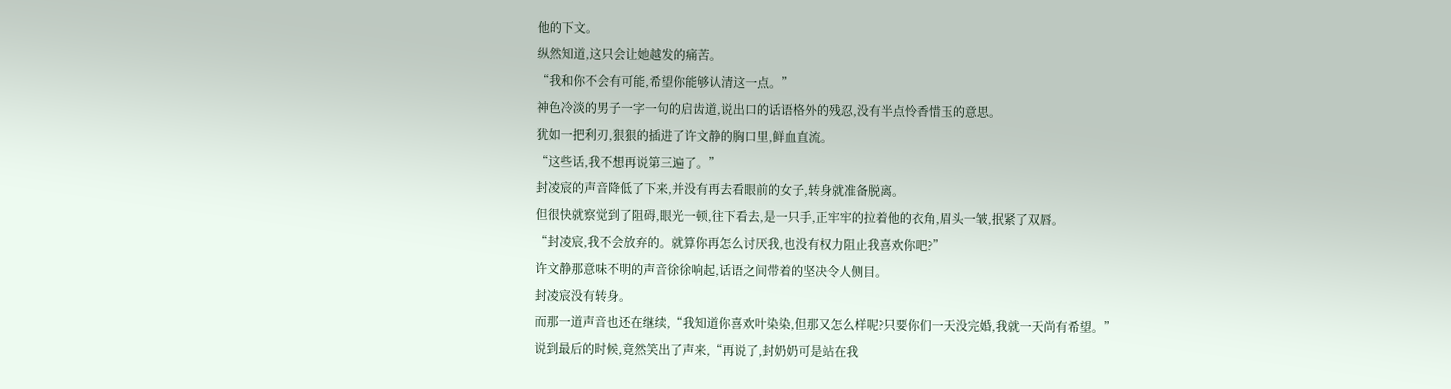他的下文。
纵然知道,这只会让她越发的痛苦。
“我和你不会有可能,希望你能够认清这一点。”
神色冷淡的男子一字一句的启齿道,说出口的话语格外的残忍,没有半点怜香惜玉的意思。
犹如一把利刃,狠狠的插进了许文静的胸口里,鲜血直流。
“这些话,我不想再说第三遍了。”
封凌宸的声音降低了下来,并没有再去看眼前的女子,转身就准备脱离。
但很快就察觉到了阻碍,眼光一顿,往下看去,是一只手,正牢牢的拉着他的衣角,眉头一皱,抿紧了双唇。
“封凌宸,我不会放弃的。就算你再怎么讨厌我,也没有权力阻止我喜欢你吧?”
许文静那意味不明的声音徐徐响起,话语之间带着的坚决令人侧目。
封凌宸没有转身。
而那一道声音也还在继续,“我知道你喜欢叶染染,但那又怎么样呢?只要你们一天没完婚,我就一天尚有希望。”
说到最后的时候,竟然笑出了声来,“再说了,封奶奶可是站在我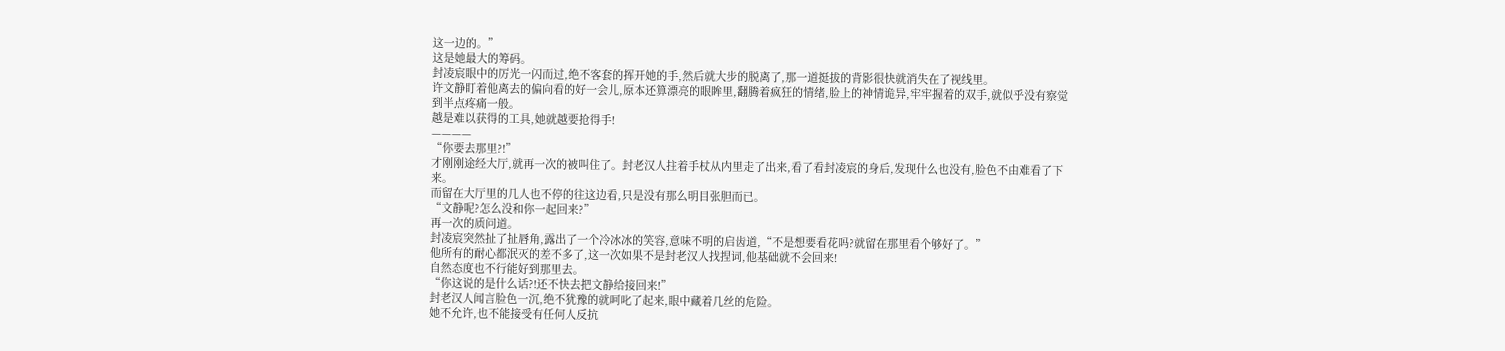这一边的。”
这是她最大的筹码。
封凌宸眼中的厉光一闪而过,绝不客套的挥开她的手,然后就大步的脱离了,那一道挺拔的背影很快就消失在了视线里。
许文静盯着他离去的偏向看的好一会儿,原本还算漂亮的眼眸里,翻腾着疯狂的情绪,脸上的神情诡异,牢牢握着的双手,就似乎没有察觉到半点疼痛一般。
越是难以获得的工具,她就越要抢得手!
————
“你要去那里?!”
才刚刚途经大厅,就再一次的被叫住了。封老汉人拄着手杖从内里走了出来,看了看封凌宸的身后,发现什么也没有,脸色不由难看了下来。
而留在大厅里的几人也不停的往这边看,只是没有那么明目张胆而已。
“文静呢?怎么没和你一起回来?”
再一次的质问道。
封凌宸突然扯了扯唇角,露出了一个冷冰冰的笑容,意味不明的启齿道,“不是想要看花吗?就留在那里看个够好了。”
他所有的耐心都泯灭的差不多了,这一次如果不是封老汉人找捏词,他基础就不会回来!
自然态度也不行能好到那里去。
“你这说的是什么话?!还不快去把文静给接回来!”
封老汉人闻言脸色一沉,绝不犹豫的就呵叱了起来,眼中藏着几丝的危险。
她不允许,也不能接受有任何人反抗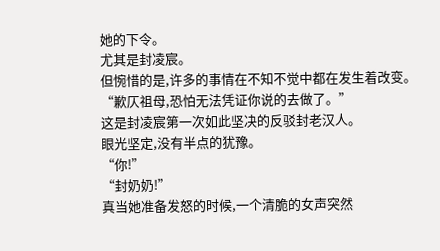她的下令。
尤其是封凌宸。
但惋惜的是,许多的事情在不知不觉中都在发生着改变。
“歉仄祖母,恐怕无法凭证你说的去做了。”
这是封凌宸第一次如此坚决的反驳封老汉人。
眼光坚定,没有半点的犹豫。
“你!”
“封奶奶!”
真当她准备发怒的时候,一个清脆的女声突然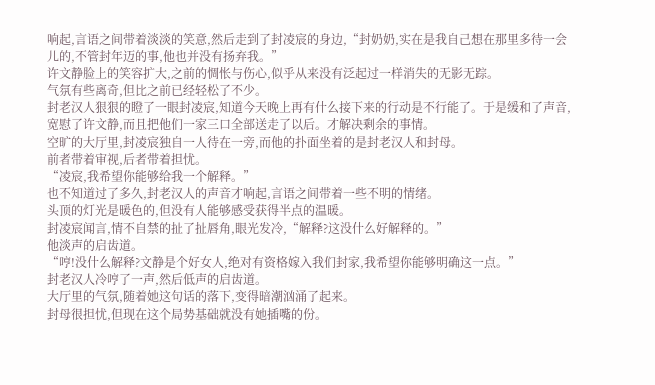响起,言语之间带着淡淡的笑意,然后走到了封凌宸的身边,“封奶奶,实在是我自己想在那里多待一会儿的,不管封年迈的事,他也并没有扬弃我。”
许文静脸上的笑容扩大,之前的惆怅与伤心,似乎从来没有泛起过一样消失的无影无踪。
气氛有些离奇,但比之前已经轻松了不少。
封老汉人狠狠的瞪了一眼封凌宸,知道今天晚上再有什么接下来的行动是不行能了。于是缓和了声音,宽慰了许文静,而且把他们一家三口全部送走了以后。才解决剩余的事情。
空旷的大厅里,封凌宸独自一人待在一旁,而他的扑面坐着的是封老汉人和封母。
前者带着审视,后者带着担忧。
“凌宸,我希望你能够给我一个解释。”
也不知道过了多久,封老汉人的声音才响起,言语之间带着一些不明的情绪。
头顶的灯光是暖色的,但没有人能够感受获得半点的温暖。
封凌宸闻言,情不自禁的扯了扯唇角,眼光发冷,“解释?这没什么好解释的。”
他淡声的启齿道。
“哼!没什么解释?文静是个好女人,绝对有资格嫁入我们封家,我希望你能够明确这一点。”
封老汉人冷哼了一声,然后低声的启齿道。
大厅里的气氛,随着她这句话的落下,变得暗潮汹涌了起来。
封母很担忧,但现在这个局势基础就没有她插嘴的份。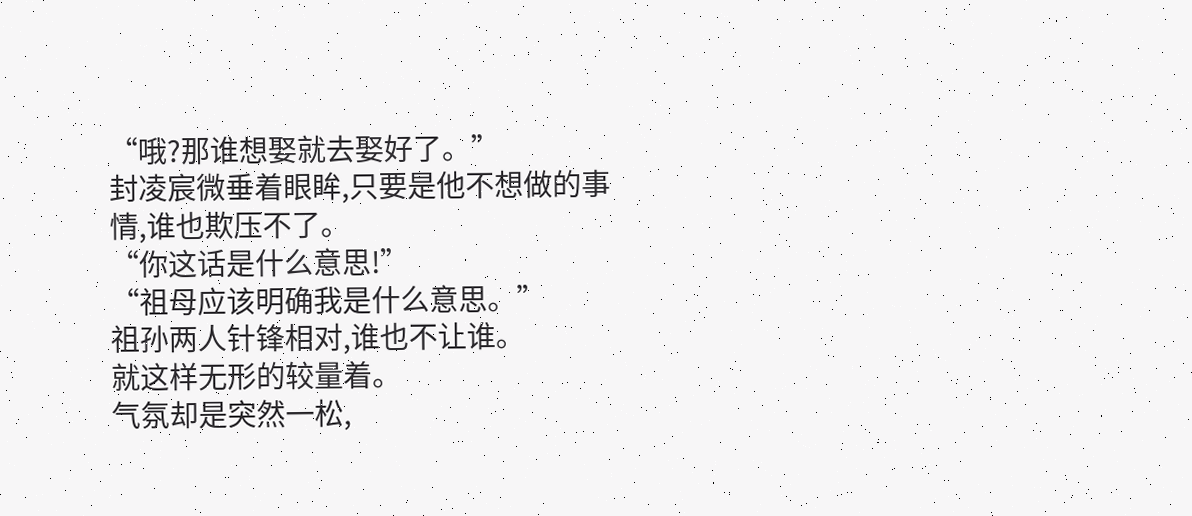“哦?那谁想娶就去娶好了。”
封凌宸微垂着眼眸,只要是他不想做的事情,谁也欺压不了。
“你这话是什么意思!”
“祖母应该明确我是什么意思。”
祖孙两人针锋相对,谁也不让谁。
就这样无形的较量着。
气氛却是突然一松,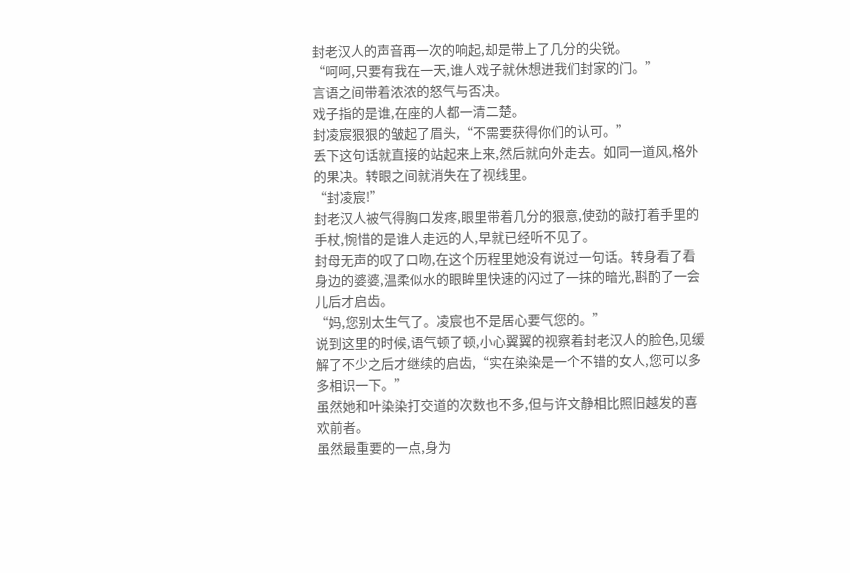封老汉人的声音再一次的响起,却是带上了几分的尖锐。
“呵呵,只要有我在一天,谁人戏子就休想进我们封家的门。”
言语之间带着浓浓的怒气与否决。
戏子指的是谁,在座的人都一清二楚。
封凌宸狠狠的皱起了眉头,“不需要获得你们的认可。”
丢下这句话就直接的站起来上来,然后就向外走去。如同一道风,格外的果决。转眼之间就消失在了视线里。
“封凌宸!”
封老汉人被气得胸口发疼,眼里带着几分的狠意,使劲的敲打着手里的手杖,惋惜的是谁人走远的人,早就已经听不见了。
封母无声的叹了口吻,在这个历程里她没有说过一句话。转身看了看身边的婆婆,温柔似水的眼眸里快速的闪过了一抹的暗光,斟酌了一会儿后才启齿。
“妈,您别太生气了。凌宸也不是居心要气您的。”
说到这里的时候,语气顿了顿,小心翼翼的视察着封老汉人的脸色,见缓解了不少之后才继续的启齿,“实在染染是一个不错的女人,您可以多多相识一下。”
虽然她和叶染染打交道的次数也不多,但与许文静相比照旧越发的喜欢前者。
虽然最重要的一点,身为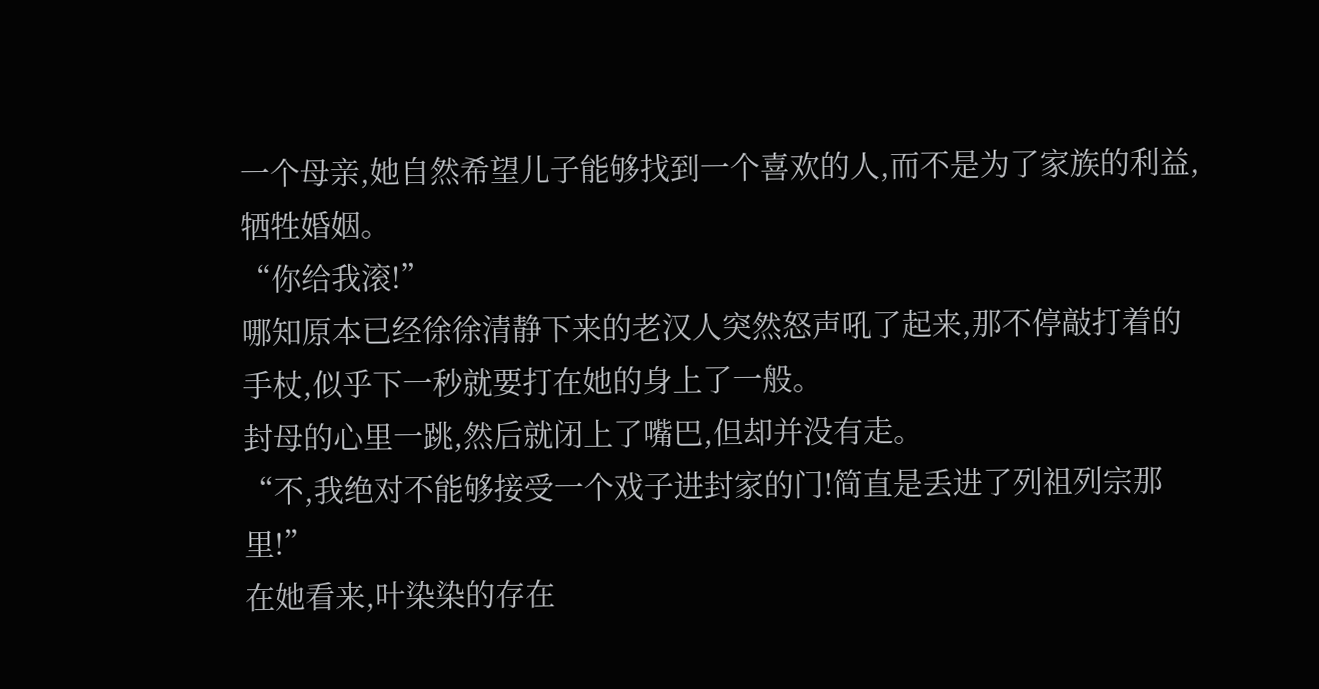一个母亲,她自然希望儿子能够找到一个喜欢的人,而不是为了家族的利益,牺牲婚姻。
“你给我滚!”
哪知原本已经徐徐清静下来的老汉人突然怒声吼了起来,那不停敲打着的手杖,似乎下一秒就要打在她的身上了一般。
封母的心里一跳,然后就闭上了嘴巴,但却并没有走。
“不,我绝对不能够接受一个戏子进封家的门!简直是丢进了列祖列宗那里!”
在她看来,叶染染的存在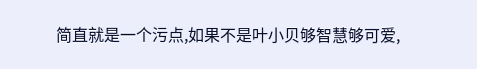简直就是一个污点,如果不是叶小贝够智慧够可爱,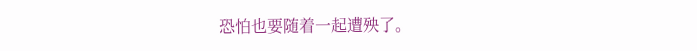恐怕也要随着一起遭殃了。